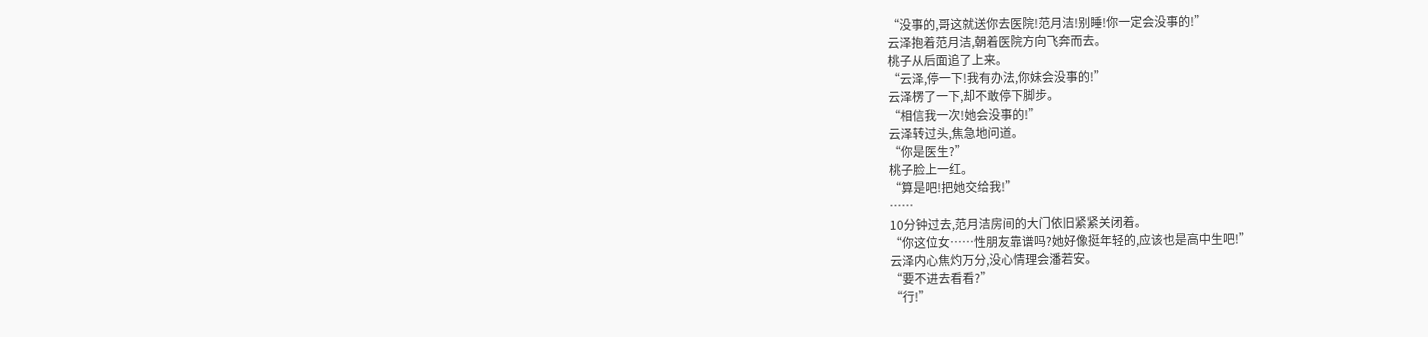“没事的,哥这就送你去医院!范月洁!别睡!你一定会没事的!”
云泽抱着范月洁,朝着医院方向飞奔而去。
桃子从后面追了上来。
“云泽,停一下!我有办法,你妹会没事的!”
云泽楞了一下,却不敢停下脚步。
“相信我一次!她会没事的!”
云泽转过头,焦急地问道。
“你是医生?”
桃子脸上一红。
“算是吧!把她交给我!”
……
10分钟过去,范月洁房间的大门依旧紧紧关闭着。
“你这位女……性朋友靠谱吗?她好像挺年轻的,应该也是高中生吧!”
云泽内心焦灼万分,没心情理会潘若安。
“要不进去看看?”
“行!”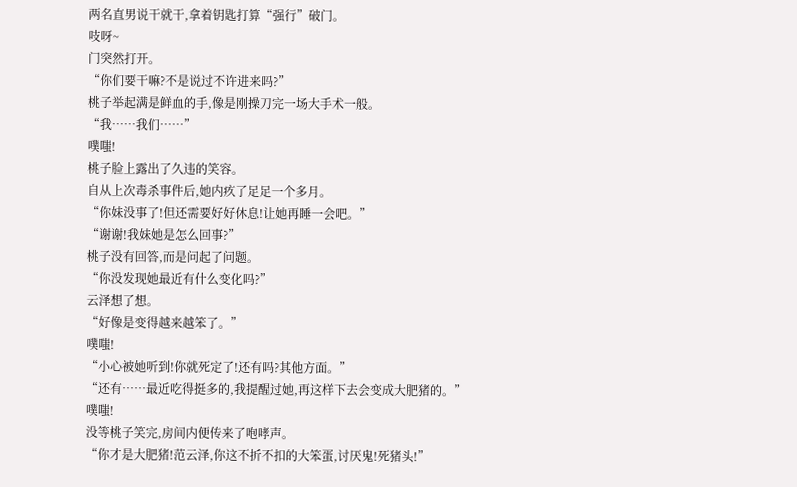两名直男说干就干,拿着钥匙打算“强行”破门。
吱呀~
门突然打开。
“你们要干嘛?不是说过不许进来吗?”
桃子举起满是鲜血的手,像是刚操刀完一场大手术一般。
“我……我们……”
噗嗤!
桃子脸上露出了久违的笑容。
自从上次毒杀事件后,她内疚了足足一个多月。
“你妹没事了!但还需要好好休息!让她再睡一会吧。”
“谢谢!我妹她是怎么回事?”
桃子没有回答,而是问起了问题。
“你没发现她最近有什么变化吗?”
云泽想了想。
“好像是变得越来越笨了。”
噗嗤!
“小心被她听到!你就死定了!还有吗?其他方面。”
“还有……最近吃得挺多的,我提醒过她,再这样下去会变成大肥猪的。”
噗嗤!
没等桃子笑完,房间内便传来了咆哮声。
“你才是大肥猪!范云泽,你这不折不扣的大笨蛋,讨厌鬼!死猪头!”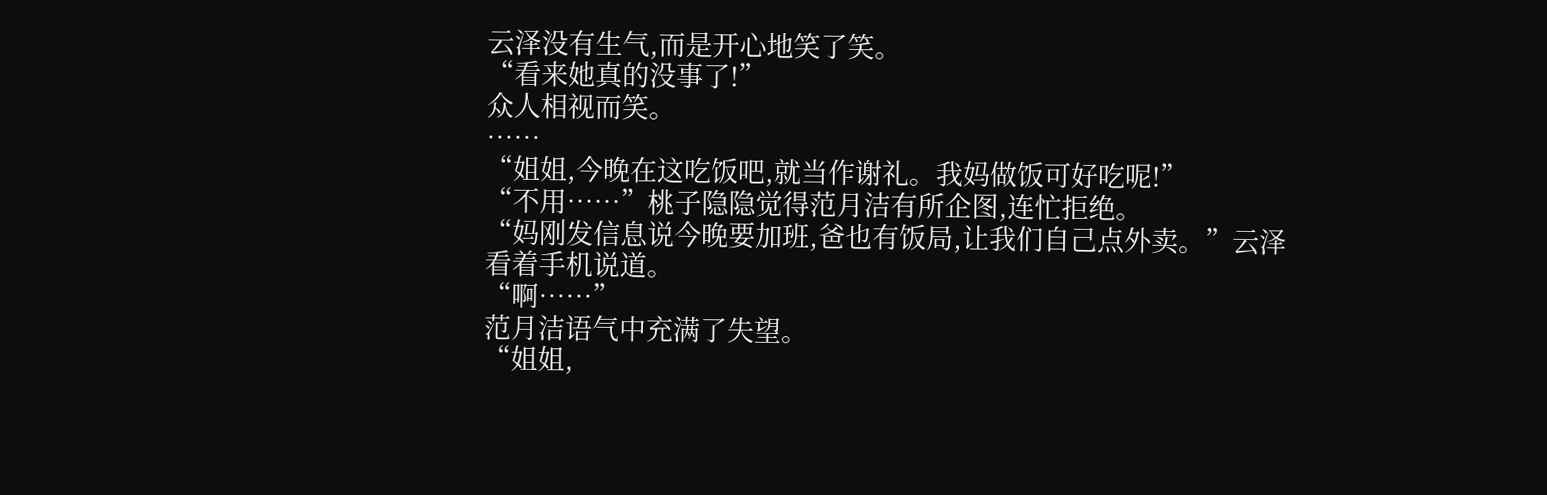云泽没有生气,而是开心地笑了笑。
“看来她真的没事了!”
众人相视而笑。
……
“姐姐,今晚在这吃饭吧,就当作谢礼。我妈做饭可好吃呢!”
“不用……”桃子隐隐觉得范月洁有所企图,连忙拒绝。
“妈刚发信息说今晚要加班,爸也有饭局,让我们自己点外卖。”云泽看着手机说道。
“啊……”
范月洁语气中充满了失望。
“姐姐,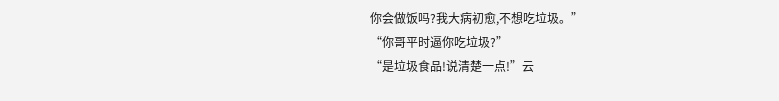你会做饭吗?我大病初愈,不想吃垃圾。”
“你哥平时逼你吃垃圾?”
“是垃圾食品!说清楚一点!”云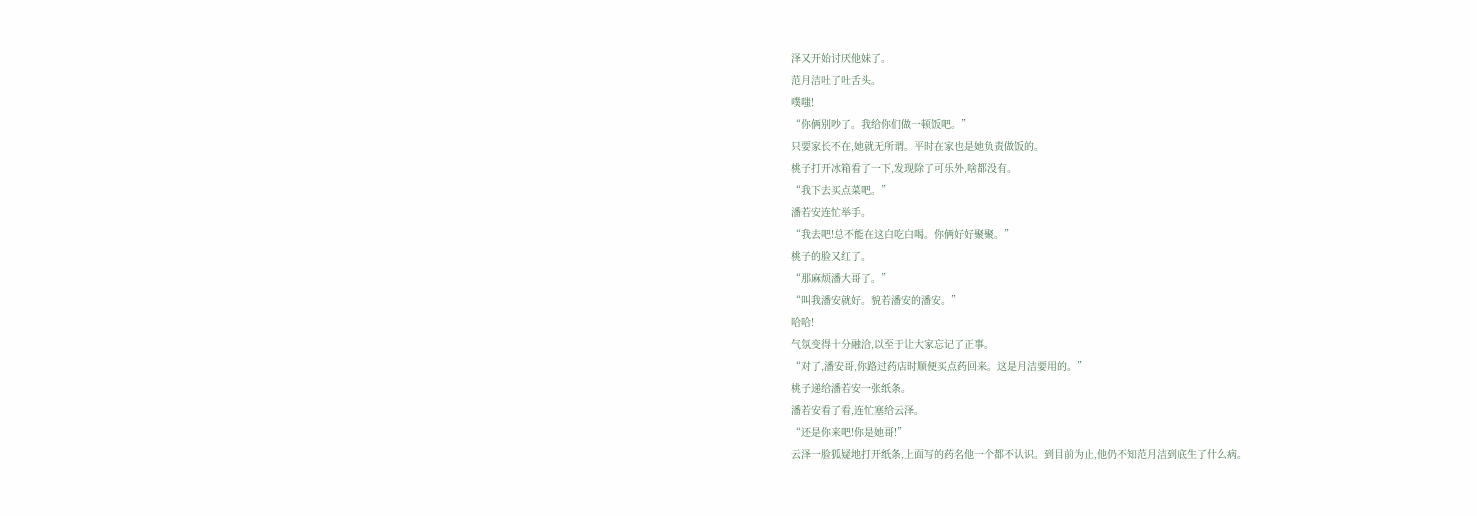泽又开始讨厌他妹了。
范月洁吐了吐舌头。
噗嗤!
“你俩别吵了。我给你们做一顿饭吧。”
只要家长不在,她就无所谓。平时在家也是她负责做饭的。
桃子打开冰箱看了一下,发现除了可乐外,啥都没有。
“我下去买点菜吧。”
潘若安连忙举手。
“我去吧!总不能在这白吃白喝。你俩好好聚聚。”
桃子的脸又红了。
“那麻烦潘大哥了。”
“叫我潘安就好。貌若潘安的潘安。”
哈哈!
气氛变得十分融洽,以至于让大家忘记了正事。
“对了,潘安哥,你路过药店时顺便买点药回来。这是月洁要用的。”
桃子递给潘若安一张纸条。
潘若安看了看,连忙塞给云泽。
“还是你来吧!你是她哥!”
云泽一脸狐疑地打开纸条,上面写的药名他一个都不认识。到目前为止,他仍不知范月洁到底生了什么病。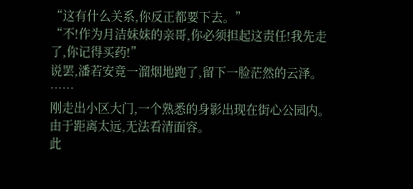“这有什么关系,你反正都要下去。”
“不!作为月洁妹妹的亲哥,你必须担起这责任!我先走了,你记得买药!”
说罢,潘若安竟一溜烟地跑了,留下一脸茫然的云泽。
……
刚走出小区大门,一个熟悉的身影出现在街心公园内。
由于距离太远,无法看清面容。
此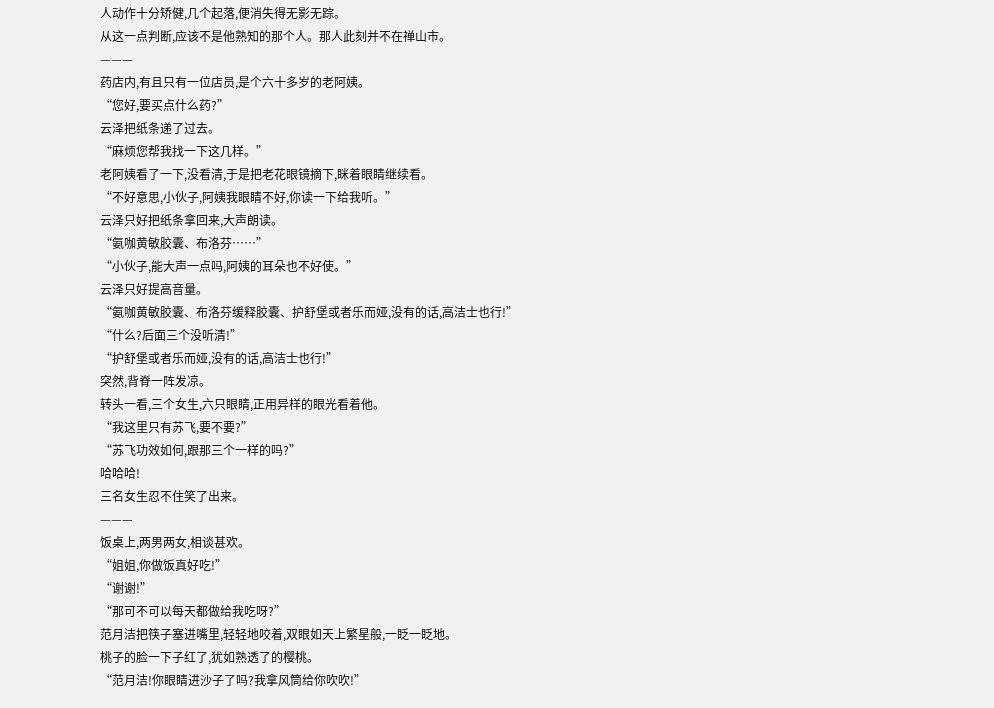人动作十分矫健,几个起落,便消失得无影无踪。
从这一点判断,应该不是他熟知的那个人。那人此刻并不在禅山市。
———
药店内,有且只有一位店员,是个六十多岁的老阿姨。
“您好,要买点什么药?”
云泽把纸条递了过去。
“麻烦您帮我找一下这几样。”
老阿姨看了一下,没看清,于是把老花眼镜摘下,眯着眼睛继续看。
“不好意思,小伙子,阿姨我眼睛不好,你读一下给我听。”
云泽只好把纸条拿回来,大声朗读。
“氨咖黄敏胶囊、布洛芬……”
“小伙子,能大声一点吗,阿姨的耳朵也不好使。”
云泽只好提高音量。
“氨咖黄敏胶囊、布洛芬缓释胶囊、护舒堡或者乐而娅,没有的话,高洁士也行!”
“什么?后面三个没听清!”
“护舒堡或者乐而娅,没有的话,高洁士也行!”
突然,背脊一阵发凉。
转头一看,三个女生,六只眼睛,正用异样的眼光看着他。
“我这里只有苏飞,要不要?”
“苏飞功效如何,跟那三个一样的吗?”
哈哈哈!
三名女生忍不住笑了出来。
———
饭桌上,两男两女,相谈甚欢。
“姐姐,你做饭真好吃!”
“谢谢!”
“那可不可以每天都做给我吃呀?”
范月洁把筷子塞进嘴里,轻轻地咬着,双眼如天上繁星般,一眨一眨地。
桃子的脸一下子红了,犹如熟透了的樱桃。
“范月洁!你眼睛进沙子了吗?我拿风筒给你吹吹!”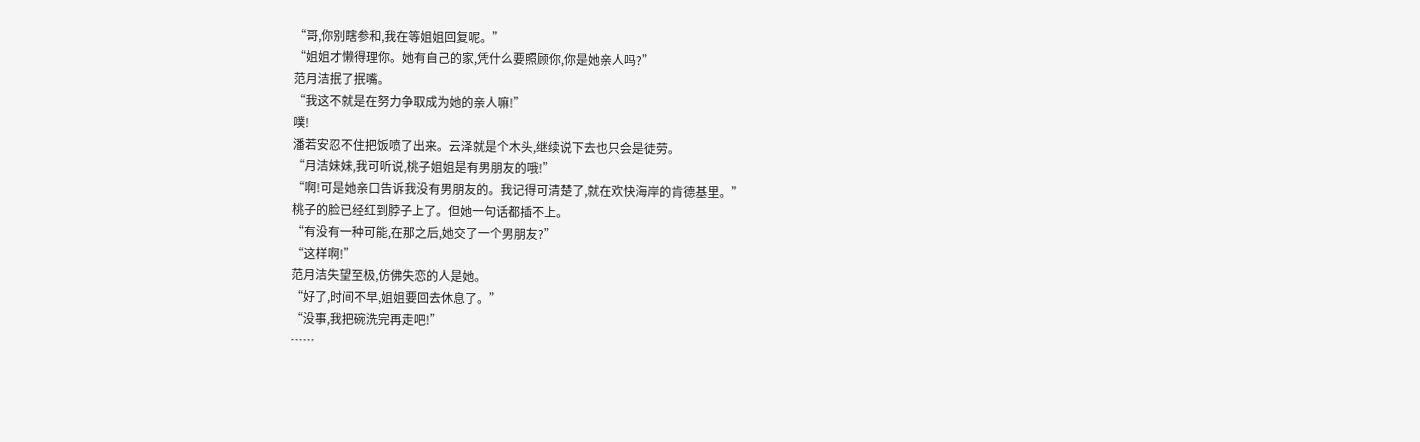“哥,你别瞎参和,我在等姐姐回复呢。”
“姐姐才懒得理你。她有自己的家,凭什么要照顾你,你是她亲人吗?”
范月洁抿了抿嘴。
“我这不就是在努力争取成为她的亲人嘛!”
噗!
潘若安忍不住把饭喷了出来。云泽就是个木头,继续说下去也只会是徒劳。
“月洁妹妹,我可听说,桃子姐姐是有男朋友的哦!”
“啊!可是她亲口告诉我没有男朋友的。我记得可清楚了,就在欢快海岸的肯德基里。”
桃子的脸已经红到脖子上了。但她一句话都插不上。
“有没有一种可能,在那之后,她交了一个男朋友?”
“这样啊!”
范月洁失望至极,仿佛失恋的人是她。
“好了,时间不早,姐姐要回去休息了。”
“没事,我把碗洗完再走吧!”
……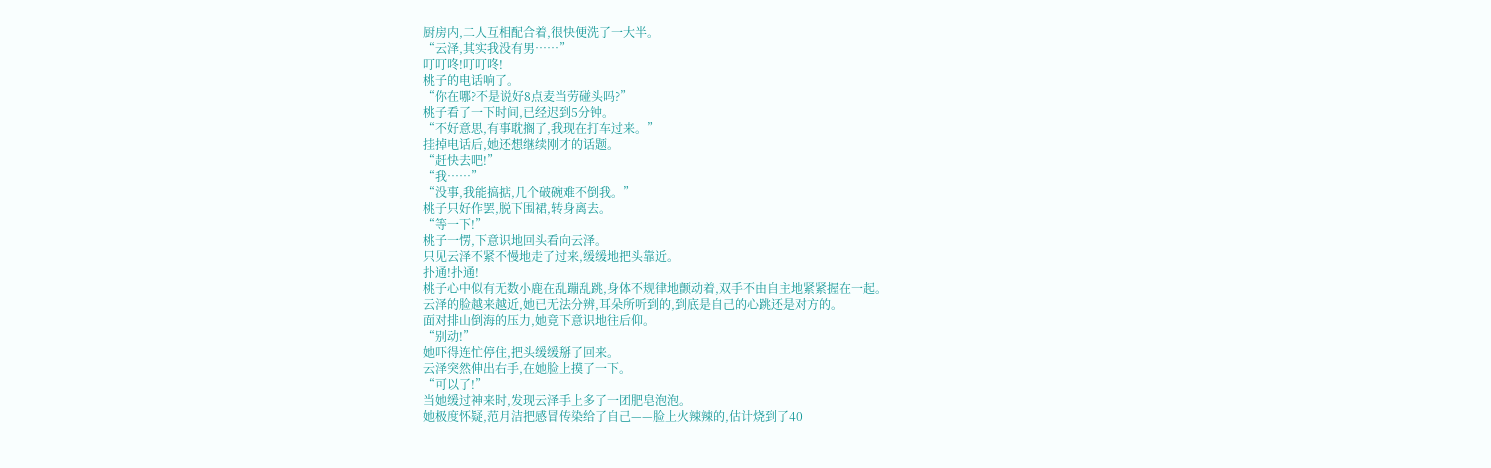厨房内,二人互相配合着,很快便洗了一大半。
“云泽,其实我没有男……”
叮叮咚!叮叮咚!
桃子的电话响了。
“你在哪?不是说好8点麦当劳碰头吗?”
桃子看了一下时间,已经迟到5分钟。
“不好意思,有事耽搁了,我现在打车过来。”
挂掉电话后,她还想继续刚才的话题。
“赶快去吧!”
“我……”
“没事,我能搞掂,几个破碗难不倒我。”
桃子只好作罢,脱下围裙,转身离去。
“等一下!”
桃子一愣,下意识地回头看向云泽。
只见云泽不紧不慢地走了过来,缓缓地把头靠近。
扑通!扑通!
桃子心中似有无数小鹿在乱蹦乱跳,身体不规律地颤动着,双手不由自主地紧紧握在一起。
云泽的脸越来越近,她已无法分辨,耳朵所听到的,到底是自己的心跳还是对方的。
面对排山倒海的压力,她竟下意识地往后仰。
“别动!”
她吓得连忙停住,把头缓缓掰了回来。
云泽突然伸出右手,在她脸上摸了一下。
“可以了!”
当她缓过神来时,发现云泽手上多了一团肥皂泡泡。
她极度怀疑,范月洁把感冒传染给了自己——脸上火辣辣的,估计烧到了40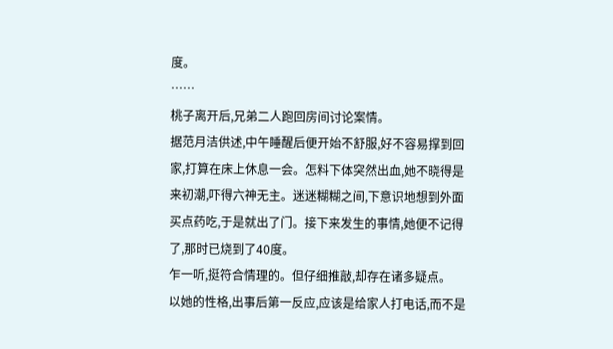度。
……
桃子离开后,兄弟二人跑回房间讨论案情。
据范月洁供述,中午睡醒后便开始不舒服,好不容易撑到回家,打算在床上休息一会。怎料下体突然出血,她不晓得是来初潮,吓得六神无主。迷迷糊糊之间,下意识地想到外面买点药吃,于是就出了门。接下来发生的事情,她便不记得了,那时已烧到了40度。
乍一听,挺符合情理的。但仔细推敲,却存在诸多疑点。
以她的性格,出事后第一反应,应该是给家人打电话,而不是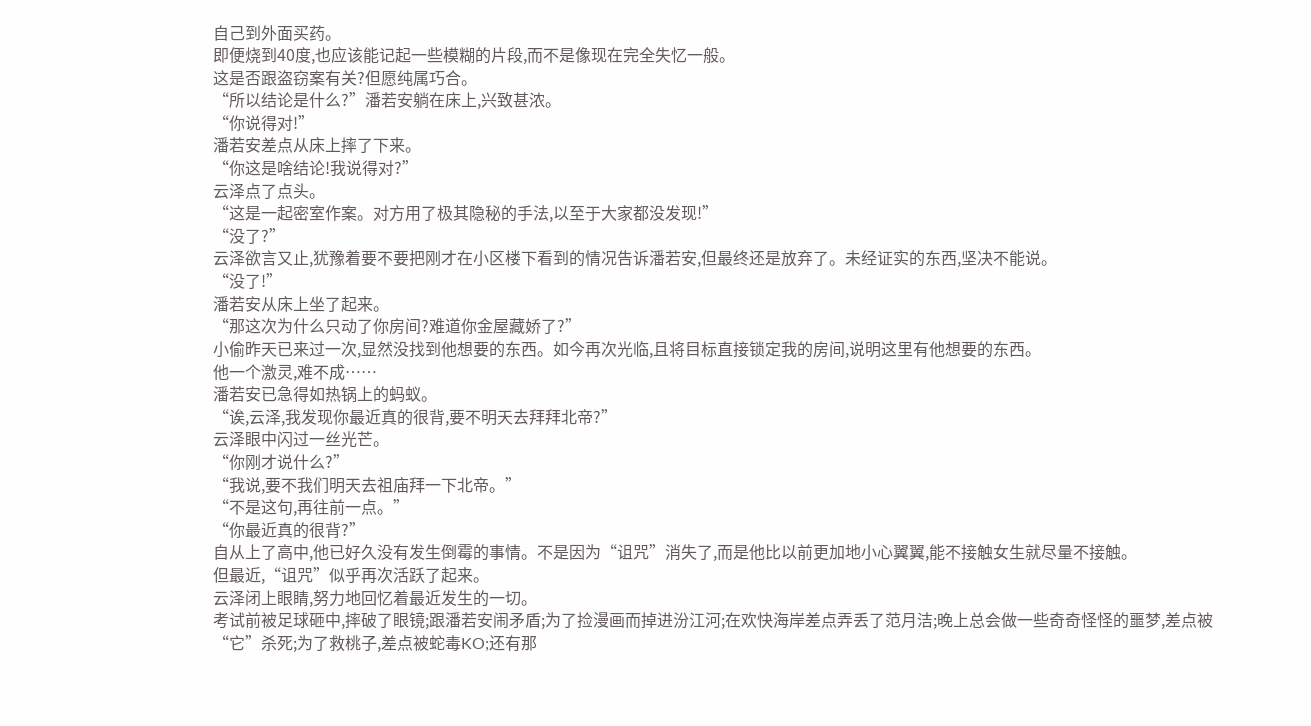自己到外面买药。
即便烧到40度,也应该能记起一些模糊的片段,而不是像现在完全失忆一般。
这是否跟盗窃案有关?但愿纯属巧合。
“所以结论是什么?”潘若安躺在床上,兴致甚浓。
“你说得对!”
潘若安差点从床上摔了下来。
“你这是啥结论!我说得对?”
云泽点了点头。
“这是一起密室作案。对方用了极其隐秘的手法,以至于大家都没发现!”
“没了?”
云泽欲言又止,犹豫着要不要把刚才在小区楼下看到的情况告诉潘若安,但最终还是放弃了。未经证实的东西,坚决不能说。
“没了!”
潘若安从床上坐了起来。
“那这次为什么只动了你房间?难道你金屋藏娇了?”
小偷昨天已来过一次,显然没找到他想要的东西。如今再次光临,且将目标直接锁定我的房间,说明这里有他想要的东西。
他一个激灵,难不成……
潘若安已急得如热锅上的蚂蚁。
“诶,云泽,我发现你最近真的很背,要不明天去拜拜北帝?”
云泽眼中闪过一丝光芒。
“你刚才说什么?”
“我说,要不我们明天去祖庙拜一下北帝。”
“不是这句,再往前一点。”
“你最近真的很背?”
自从上了高中,他已好久没有发生倒霉的事情。不是因为“诅咒”消失了,而是他比以前更加地小心翼翼,能不接触女生就尽量不接触。
但最近,“诅咒”似乎再次活跃了起来。
云泽闭上眼睛,努力地回忆着最近发生的一切。
考试前被足球砸中,摔破了眼镜;跟潘若安闹矛盾;为了捡漫画而掉进汾江河;在欢快海岸差点弄丢了范月洁;晚上总会做一些奇奇怪怪的噩梦,差点被“它”杀死;为了救桃子,差点被蛇毒KO;还有那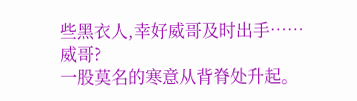些黑衣人,幸好威哥及时出手……
威哥?
一股莫名的寒意从背脊处升起。